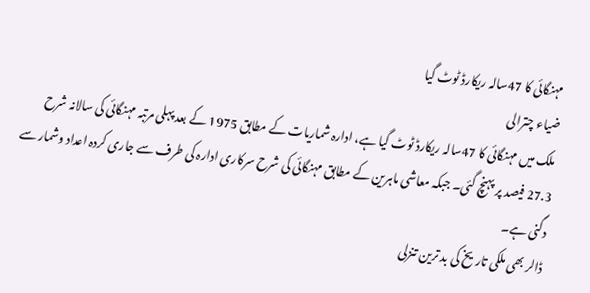مہنگائی کا 47سالہ ریکارڈ ٹوٹ گیا
ضیاء چترالی
ملک میں مہنگائی کا 47سالہ ریکارڈ ٹوٹ گیا ہے، ادارہ شماریات کے مطابق 1975 کے بعد پہلی مرتبہ مہنگائی کی سالانہ شرح 27.3 فیصد پر پہنچ گئی۔ جبکہ معاشی ماہرین کے مطابق مہنگائی کی شرح سرکاری ادارہ کی طرف سے جاری کردہ اعداد وشمار سے دگنی ہے۔
ڈالر بھی ملکی تاریخ کی بد ترین تنزلی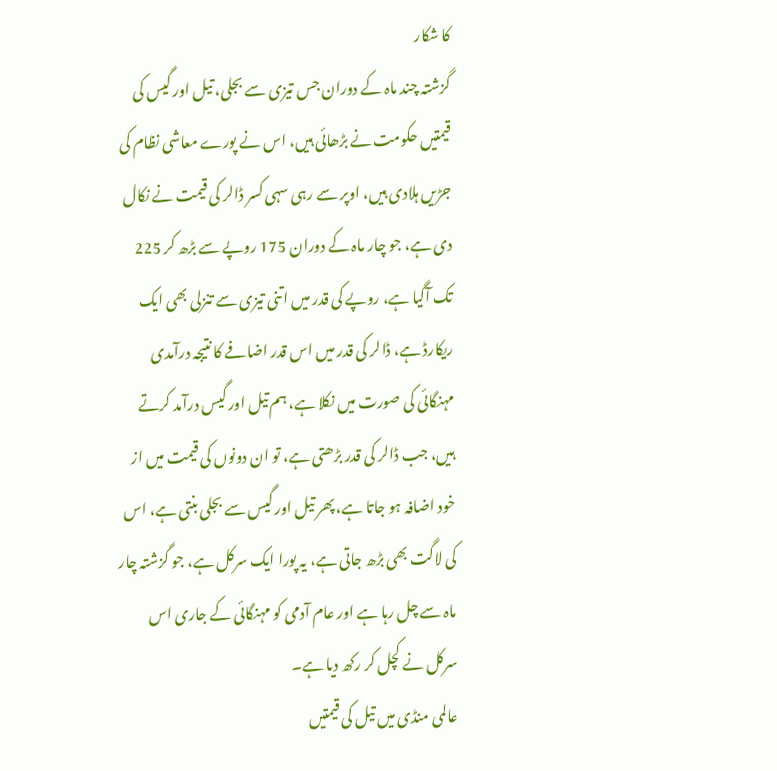کا شکار
گزشتہ چند ماہ کے دوران جس تیزی سے بجلی، تیل اور گیس کی قیمتیں حکومت نے بڑھائی ہیں، اس نے پورے معاشی نظام کی جڑیں ہلادی ہیں، اوپر سے رہی سہی کسر ڈالر کی قیمت نے نکال دی ہے، جو چار ماہ کے دوران 175 روپے سے بڑھ کر 225 تک آگیا ہے، روپے کی قدر میں اتنی تیزی سے تنزلی بھی ایک ریکارڈ ہے، ڈالر کی قدر میں اس قدر اضافے کا نتیجہ درآمدی مہنگائی کی صورت میں نکلا ہے، ہم تیل اور گیس درآمد کرتے ہیں، جب ڈالر کی قدر بڑھتی ہے، تو ان دونوں کی قیمت میں از خود اضافہ ہو جاتا ہے، پھر تیل اور گیس سے بجلی بنتی ہے، اس کی لاگت بھی بڑھ جاتی ہے، یہ پورا ایک سرکل ہے، جو گزشتہ چار ماہ سے چل رہا ہے اور عام آدمی کو مہنگائی کے جاری اس سرکل نے کچل کر رکھ دیا ہے۔
عالمی منڈی میں تیل کی قیمتیں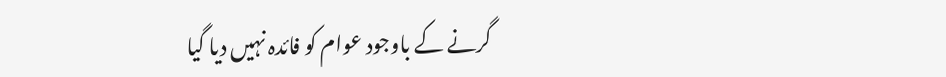گرنے کے باوجود عوام کو فائدہ نہیں دیا گیا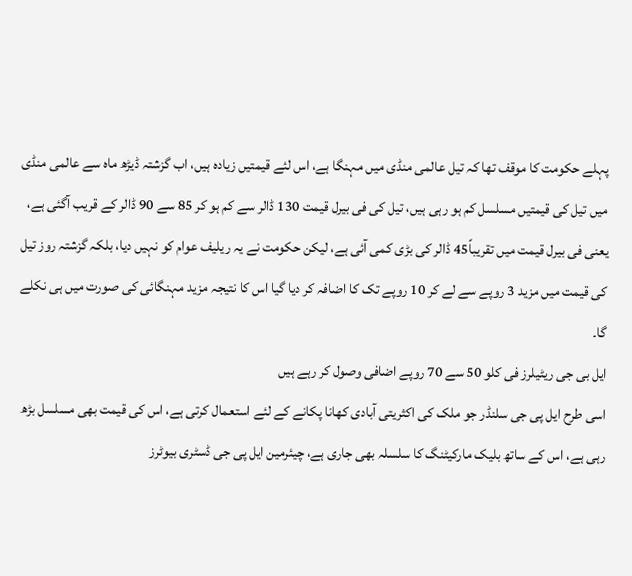پہلے حکومت کا موقف تھا کہ تیل عالمی منڈی میں مہنگا ہے، اس لئے قیمتیں زیادہ ہیں، اب گزشتہ ڈیڑھ ماہ سے عالمی منڈی میں تیل کی قیمتیں مسلسل کم ہو رہی ہیں، تیل کی فی بیرل قیمت 130 ڈالر سے کم ہو کر 85 سے 90 ڈالر کے قریب آگئی ہے، یعنی فی بیرل قیمت میں تقریباً45 ڈالر کی بڑی کمی آئی ہے، لیکن حکومت نے یہ ریلیف عوام کو نہیں دیا، بلکہ گزشتہ روز تیل کی قیمت میں مزید 3 روپے سے لے کر 10 روپے تک کا اضافہ کر دیا گیا اس کا نتیجہ مزید مہنگائی کی صورت میں ہی نکلے گا۔
ایل بی جی ریٹیلرز فی کلو 50 سے 70 روپے اضافی وصول کر رہے ہیں
اسی طرح ایل پی جی سلنڈر جو ملک کی اکثریتی آبادی کھانا پکانے کے لئے استعمال کرتی ہے، اس کی قیمت بھی مسلسل بڑھ رہی ہے، اس کے ساتھ بلیک مارکیٹنگ کا سلسلہ بھی جاری ہے، چیئرمین ایل پی جی ڈسٹری بیوٹرز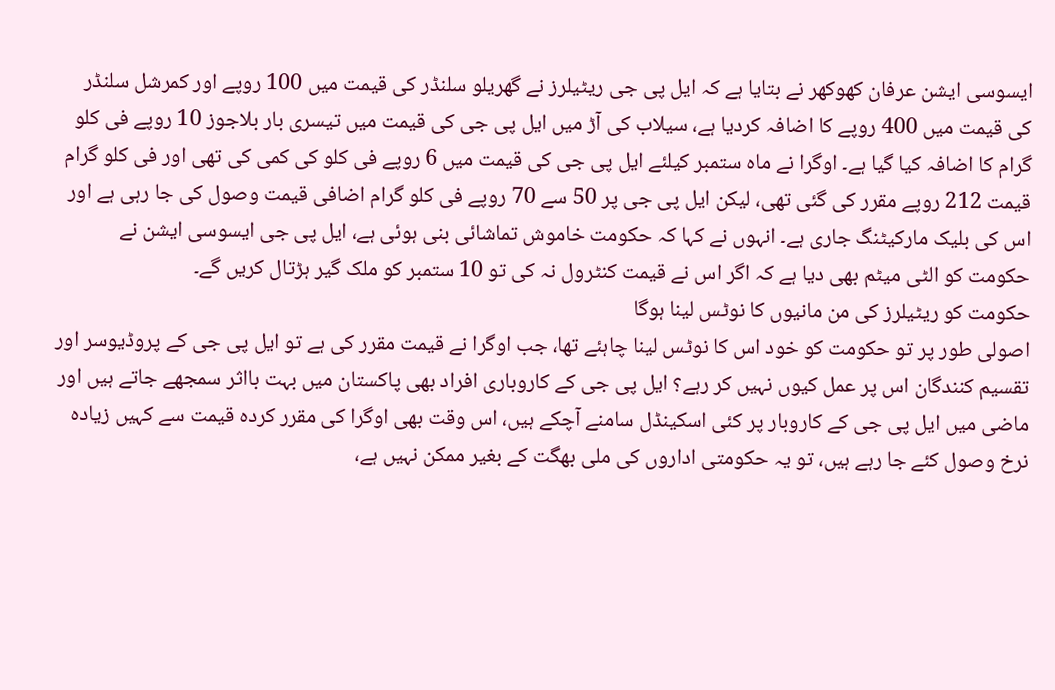ایسوسی ایشن عرفان کھوکھر نے بتایا ہے کہ ایل پی جی ریٹیلرز نے گھریلو سلنڈر کی قیمت میں 100 روپے اور کمرشل سلنڈر کی قیمت میں 400 روپے کا اضافہ کردیا ہے، سیلاب کی آڑ میں ایل پی جی کی قیمت میں تیسری بار بلاجوز 10 روپے فی کلو گرام کا اضافہ کیا گیا ہے۔ اوگرا نے ماہ ستمبر کیلئے ایل پی جی کی قیمت میں 6 روپے فی کلو کی کمی کی تھی اور فی کلو گرام قیمت 212 روپے مقرر کی گئی تھی، لیکن ایل پی جی پر 50 سے 70 روپے فی کلو گرام اضافی قیمت وصول کی جا رہی ہے اور اس کی بلیک مارکیٹنگ جاری ہے۔ انہوں نے کہا کہ حکومت خاموش تماشائی بنی ہوئی ہے، ایل پی جی ایسوسی ایشن نے حکومت کو الٹی میٹم بھی دیا ہے کہ اگر اس نے قیمت کنٹرول نہ کی تو 10 ستمبر کو ملک گیر ہڑتال کریں گے۔
حکومت کو ریٹیلرز کی من مانیوں کا نوٹس لینا ہوگا
اصولی طور پر تو حکومت کو خود اس کا نوٹس لینا چاہئے تھا، جب اوگرا نے قیمت مقرر کی ہے تو ایل پی جی کے پروڈیوسر اور تقسیم کنندگان اس پر عمل کیوں نہیں کر رہے؟ ایل پی جی کے کاروباری افراد بھی پاکستان میں بہت بااثر سمجھے جاتے ہیں اور ماضی میں ایل پی جی کے کاروبار پر کئی اسکینڈل سامنے آچکے ہیں، اس وقت بھی اوگرا کی مقرر کردہ قیمت سے کہیں زیادہ نرخ وصول کئے جا رہے ہیں، تو یہ حکومتی اداروں کی ملی بھگت کے بغیر ممکن نہیں ہے،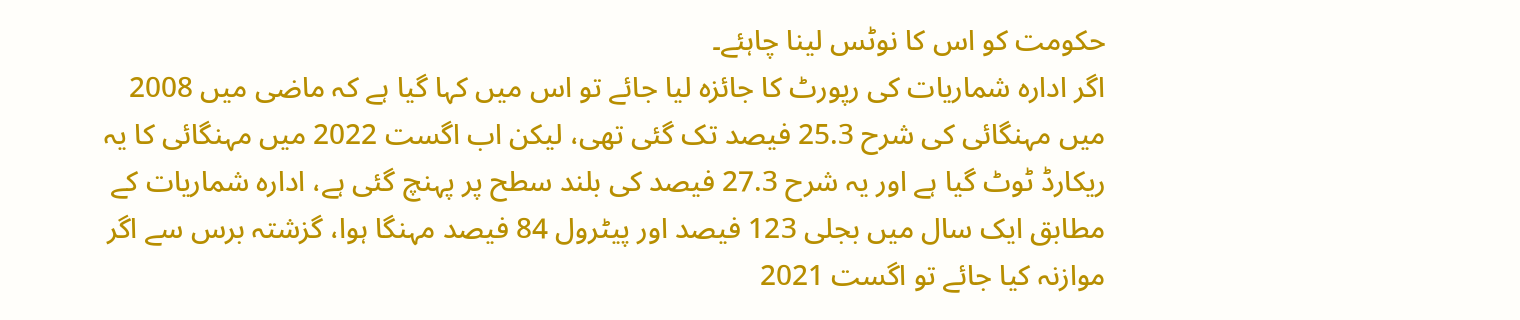حکومت کو اس کا نوٹس لینا چاہئے۔
اگر ادارہ شماریات کی رپورٹ کا جائزہ لیا جائے تو اس میں کہا گیا ہے کہ ماضی میں 2008 میں مہنگائی کی شرح 25.3 فیصد تک گئی تھی، لیکن اب اگست 2022 میں مہنگائی کا یہ ریکارڈ ٹوٹ گیا ہے اور یہ شرح 27.3 فیصد کی بلند سطح پر پہنچ گئی ہے، ادارہ شماریات کے مطابق ایک سال میں بجلی 123 فیصد اور پیٹرول 84 فیصد مہنگا ہوا، گزشتہ برس سے اگر موازنہ کیا جائے تو اگست 2021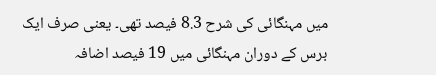میں مہنگائی کی شرح 8.3 فیصد تھی۔ یعنی صرف ایک برس کے دوران مہنگائی میں 19 فیصد اضافہ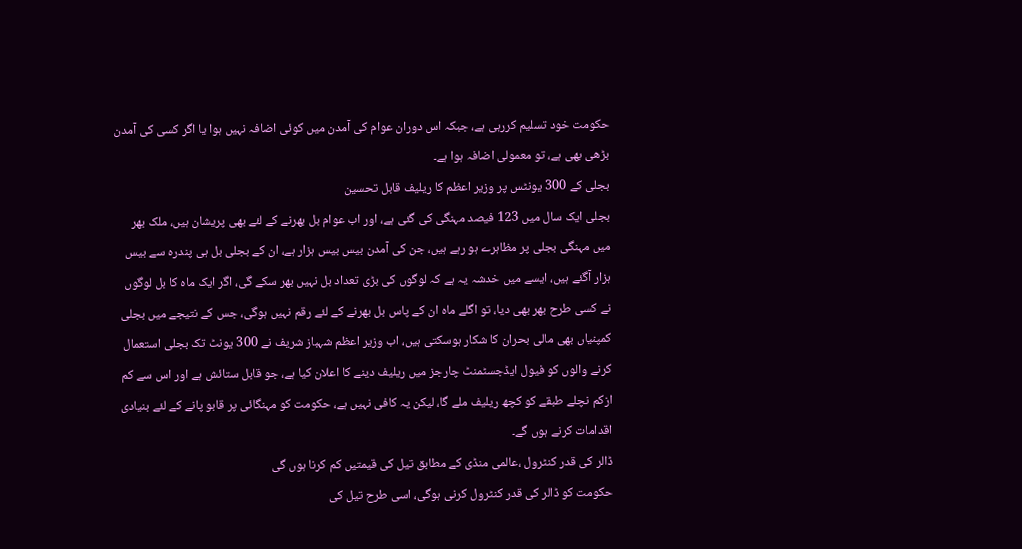حکومت خود تسلیم کررہی ہے، جبکہ اس دوران عوام کی آمدن میں کوئی اضافہ نہیں ہوا یا اگر کسی کی آمدن بڑھی بھی ہے، تو معمولی اضافہ ہوا ہے۔
بجلی کے 300 یونٹس پر وزیر اعظم کا ریلیف قابل تحسین
بجلی ایک سال میں 123 فیصد مہنگی کی گئی ہے، اور اب عوام بل بھرنے کے لئے بھی پریشان ہیں، ملک بھر میں مہنگی بجلی پر مظاہرے ہو رہے ہیں، جن کی آمدن بیس بیس ہزار ہے، ان کے بجلی بل ہی پندرہ سے بیس ہزار آگئے ہیں، ایسے میں خدشہ یہ ہے کہ لوگوں کی بڑی تعداد بل نہیں بھر سکے گی، اگر ایک ماہ کا بل لوگوں نے کسی طرح بھر بھی دیا، تو اگلے ماہ ان کے پاس بل بھرنے کے لئے رقم نہیں ہوگی، جس کے نتیجے میں بجلی کمپنیاں بھی مالی بحران کا شکار ہوسکتی ہیں، اب وزیر اعظم شہباز شریف نے 300 یونٹ تک بجلی استعمال کرنے والوں کو فیول ایڈجسٹمنٹ چارجز میں ریلیف دینے کا اعلان کیا ہے، جو قابل ستائش ہے اور اس سے کم ازکم نچلے طبقے کو کچھ ریلیف ملے گا، لیکن یہ کافی نہیں ہے، حکومت کو مہنگائی پر قابو پانے کے لئے بنیادی اقدامات کرنے ہوں گے۔
ڈالر کی قدر کنٹرول ،عالمی منڈی کے مطابق تیل کی قیمتیں کم کرنا ہوں گی
حکومت کو ڈالر کی قدر کنٹرول کرنی ہوگی، اسی طرح تیل کی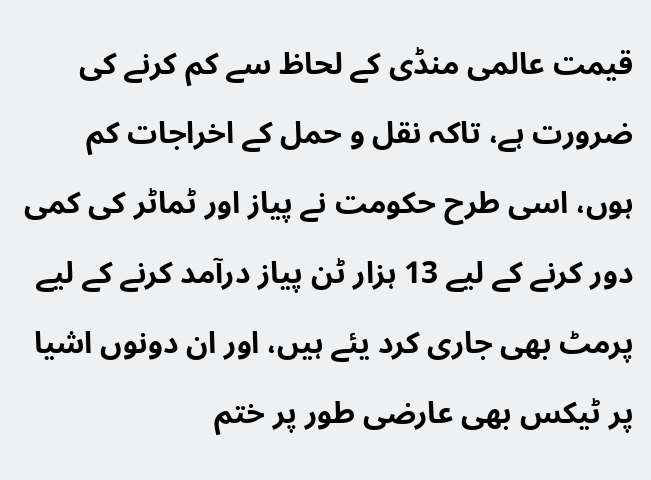قیمت عالمی منڈی کے لحاظ سے کم کرنے کی ضرورت ہے، تاکہ نقل و حمل کے اخراجات کم ہوں، اسی طرح حکومت نے پیاز اور ٹماٹر کی کمی دور کرنے کے لیے 13 ہزار ٹن پیاز درآمد کرنے کے لیے پرمٹ بھی جاری کرد یئے ہیں، اور ان دونوں اشیا پر ٹیکس بھی عارضی طور پر ختم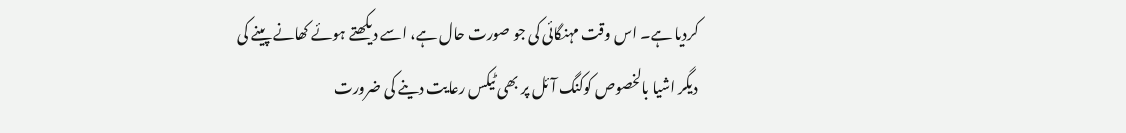کردیا ہے۔ اس وقت مہنگائی کی جو صورت حال ہے، اسے دیکھتے ہوئے کھانے پینے کی دیگر اشیا بالخصوص کوکنگ آئل پر بھی ٹیکس رعایت دینے کی ضرورت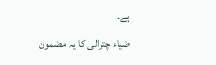ہے۔
ضیاء چترالی کا یہ مضمون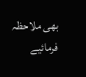بھی ملاحظہ فرمائیے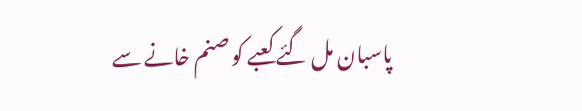پاسبان مل گئے کعبے کو صنم خانے سے